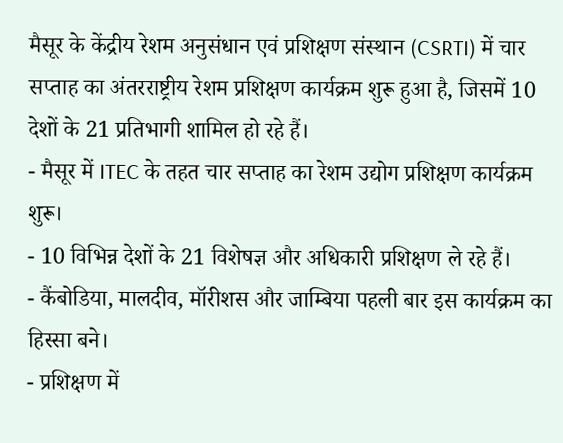मैसूर के केंद्रीय रेशम अनुसंधान एवं प्रशिक्षण संस्थान (CSRTI) में चार सप्ताह का अंतरराष्ट्रीय रेशम प्रशिक्षण कार्यक्रम शुरू हुआ है, जिसमें 10 देशों के 21 प्रतिभागी शामिल हो रहे हैं।
- मैसूर में ITEC के तहत चार सप्ताह का रेशम उद्योग प्रशिक्षण कार्यक्रम शुरू।
- 10 विभिन्न देशों के 21 विशेषज्ञ और अधिकारी प्रशिक्षण ले रहे हैं।
- कैंबोडिया, मालदीव, मॉरीशस और जाम्बिया पहली बार इस कार्यक्रम का हिस्सा बने।
- प्रशिक्षण में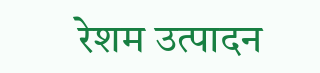रेशम उत्पादन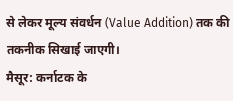से लेकर मूल्य संवर्धन (Value Addition) तक की तकनीक सिखाई जाएगी।
मैसूर: कर्नाटक के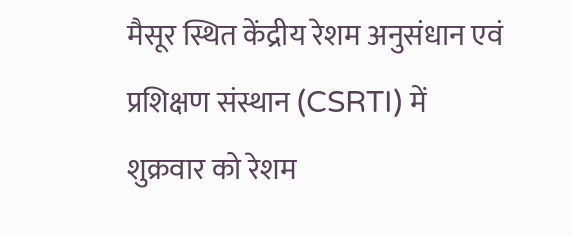मैसूर स्थित केंद्रीय रेशम अनुसंधान एवं प्रशिक्षण संस्थान (CSRTI) में शुक्रवार को रेशम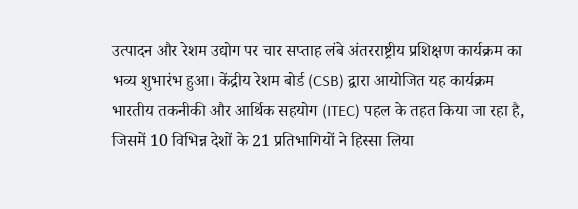उत्पादन और रेशम उद्योग पर चार सप्ताह लंबे अंतरराष्ट्रीय प्रशिक्षण कार्यक्रम का भव्य शुभारंभ हुआ। केंद्रीय रेशम बोर्ड (CSB) द्वारा आयोजित यह कार्यक्रम भारतीय तकनीकी और आर्थिक सहयोग (ITEC) पहल के तहत किया जा रहा है, जिसमें 10 विभिन्न देशों के 21 प्रतिभागियों ने हिस्सा लिया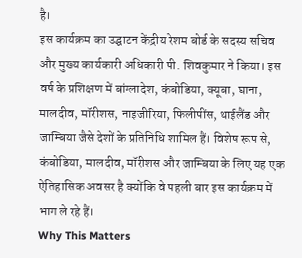है।
इस कार्यक्रम का उद्घाटन केंद्रीय रेशम बोर्ड के सदस्य सचिव और मुख्य कार्यकारी अधिकारी पी. शिवकुमार ने किया। इस वर्ष के प्रशिक्षण में बांग्लादेश, कंबोडिया, क्यूबा, घाना, मालदीव, मॉरीशस, नाइजीरिया, फिलीपींस, थाईलैंड और जाम्बिया जैसे देशों के प्रतिनिधि शामिल हैं। विशेष रूप से, कंबोडिया, मालदीव, मॉरीशस और जाम्बिया के लिए यह एक ऐतिहासिक अवसर है क्योंकि वे पहली बार इस कार्यक्रम में भाग ले रहे हैं।
Why This Matters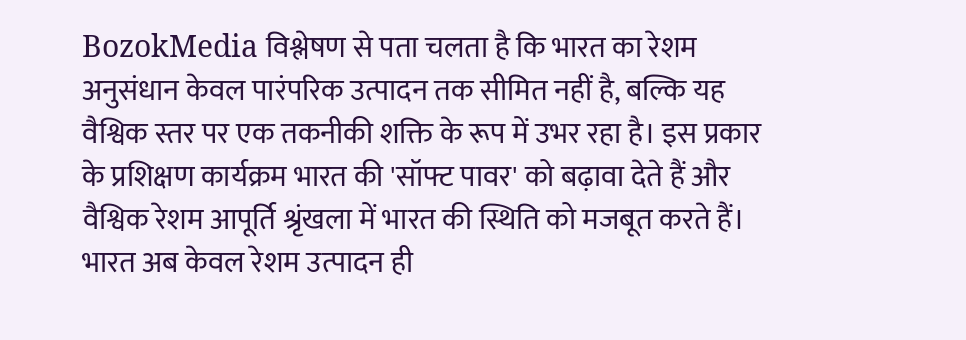BozokMedia विश्लेषण से पता चलता है कि भारत का रेशम अनुसंधान केवल पारंपरिक उत्पादन तक सीमित नहीं है, बल्कि यह वैश्विक स्तर पर एक तकनीकी शक्ति के रूप में उभर रहा है। इस प्रकार के प्रशिक्षण कार्यक्रम भारत की 'सॉफ्ट पावर' को बढ़ावा देते हैं और वैश्विक रेशम आपूर्ति श्रृंखला में भारत की स्थिति को मजबूत करते हैं।
भारत अब केवल रेशम उत्पादन ही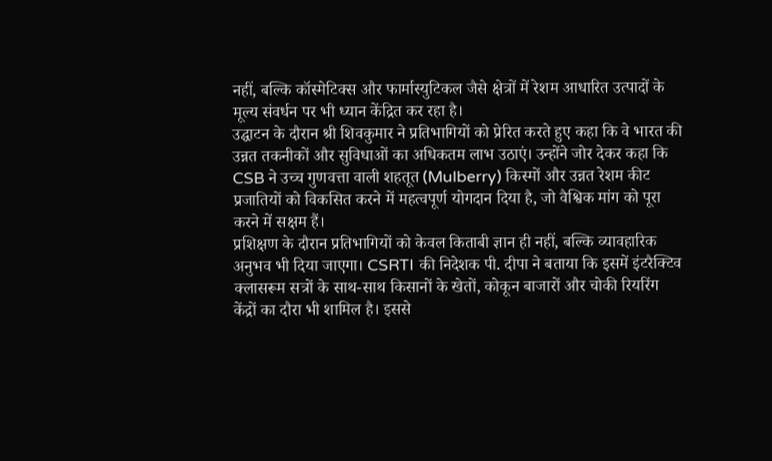नहीं, बल्कि कॉस्मेटिक्स और फार्मास्युटिकल जैसे क्षेत्रों में रेशम आधारित उत्पादों के मूल्य संवर्धन पर भी ध्यान केंद्रित कर रहा है।
उद्घाटन के दौरान श्री शिवकुमार ने प्रतिभागियों को प्रेरित करते हुए कहा कि वे भारत की उन्नत तकनीकों और सुविधाओं का अधिकतम लाभ उठाएं। उन्होंने जोर देकर कहा कि CSB ने उच्च गुणवत्ता वाली शहतूत (Mulberry) किस्मों और उन्नत रेशम कीट प्रजातियों को विकसित करने में महत्वपूर्ण योगदान दिया है, जो वैश्विक मांग को पूरा करने में सक्षम हैं।
प्रशिक्षण के दौरान प्रतिभागियों को केवल किताबी ज्ञान ही नहीं, बल्कि व्यावहारिक अनुभव भी दिया जाएगा। CSRTI की निदेशक पी. दीपा ने बताया कि इसमें इंटरैक्टिव क्लासरूम सत्रों के साथ-साथ किसानों के खेतों, कोकून बाजारों और चोकी रियरिंग केंद्रों का दौरा भी शामिल है। इससे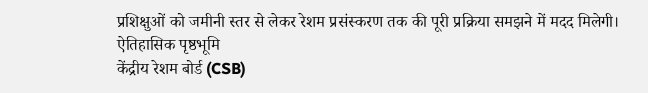प्रशिक्षुओं को जमीनी स्तर से लेकर रेशम प्रसंस्करण तक की पूरी प्रक्रिया समझने में मदद मिलेगी।
ऐतिहासिक पृष्ठभूमि
केंद्रीय रेशम बोर्ड (CSB)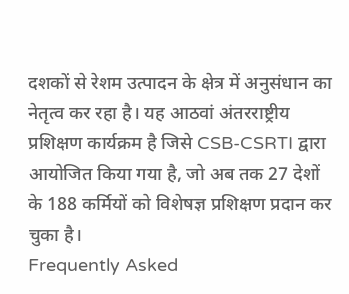दशकों से रेशम उत्पादन के क्षेत्र में अनुसंधान का नेतृत्व कर रहा है। यह आठवां अंतरराष्ट्रीय प्रशिक्षण कार्यक्रम है जिसे CSB-CSRTI द्वारा आयोजित किया गया है, जो अब तक 27 देशों के 188 कर्मियों को विशेषज्ञ प्रशिक्षण प्रदान कर चुका है।
Frequently Asked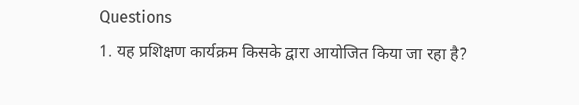Questions
1. यह प्रशिक्षण कार्यक्रम किसके द्वारा आयोजित किया जा रहा है?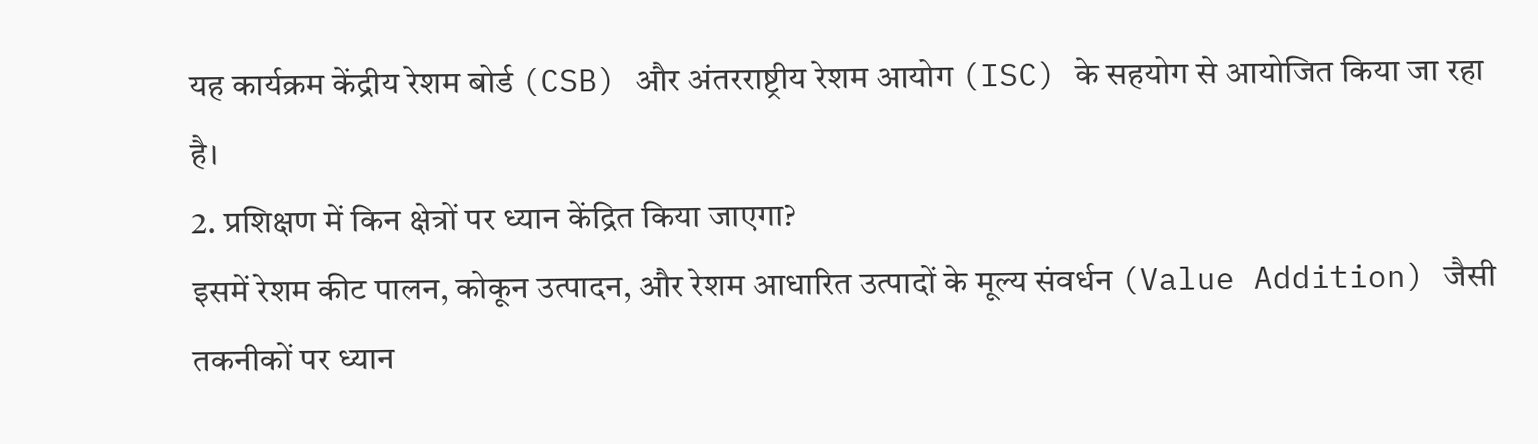यह कार्यक्रम केंद्रीय रेशम बोर्ड (CSB) और अंतरराष्ट्रीय रेशम आयोग (ISC) के सहयोग से आयोजित किया जा रहा है।
2. प्रशिक्षण में किन क्षेत्रों पर ध्यान केंद्रित किया जाएगा?
इसमें रेशम कीट पालन, कोकून उत्पादन, और रेशम आधारित उत्पादों के मूल्य संवर्धन (Value Addition) जैसी तकनीकों पर ध्यान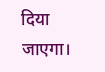दिया जाएगा।